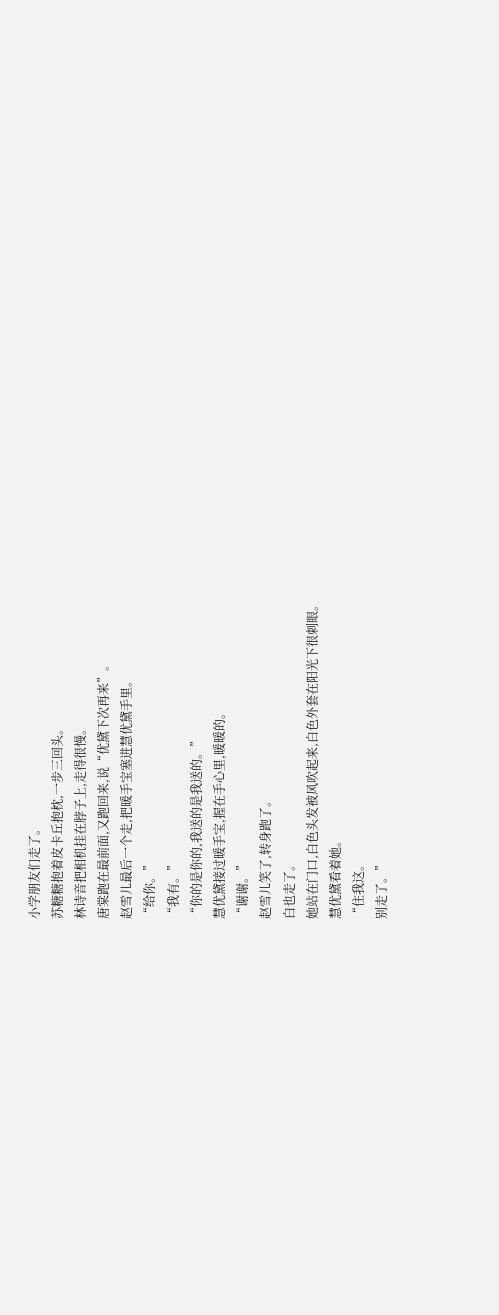小学朋友们走了。
苏糖糖抱着皮卡丘抱枕,一步三回头。
林诗音把相机挂在脖子上,走得很慢。
唐棠跑在最前面,又跑回来,说“优黛下次再来”。
赵雪儿最后一个走,把暖手宝塞进慧优黛手里。
“给你。”
“我有。”
“你的是你的,我送的是我送的。”
慧优黛接过暖手宝,握在手心里,暖暖的。
“谢谢。”
赵雪儿笑了,转身跑了。
白也走了。
她站在门口,白色头发被风吹起来,白色外套在阳光下很刺眼。
慧优黛看着她。
“住我这。
别走了。”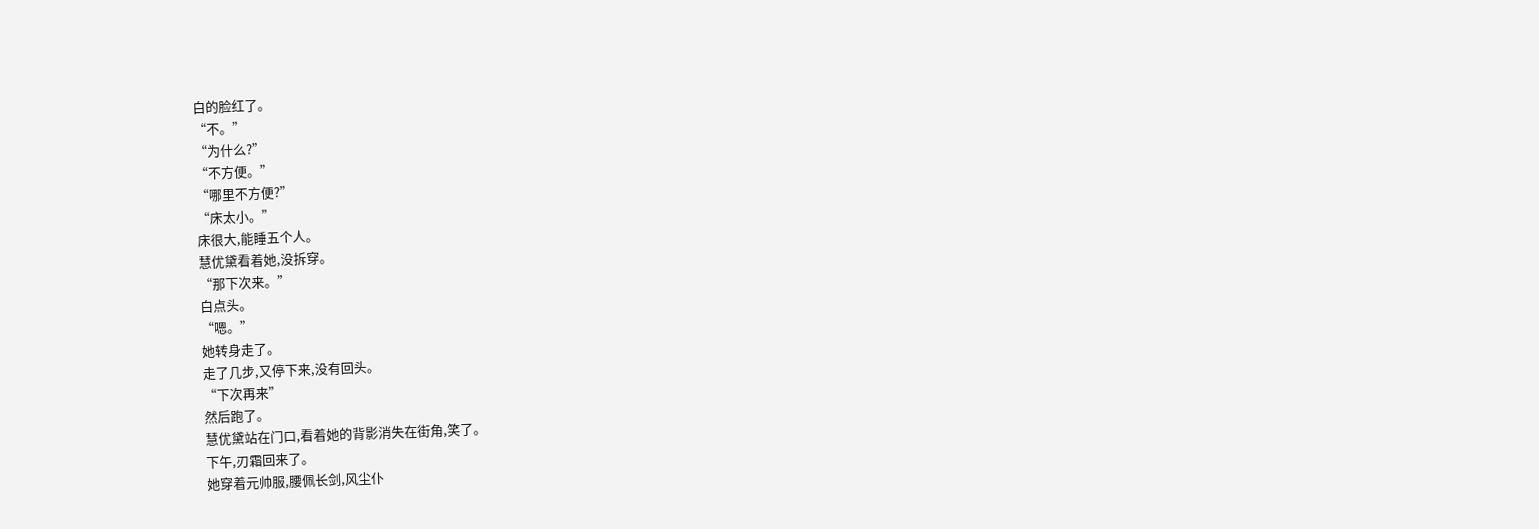白的脸红了。
“不。”
“为什么?”
“不方便。”
“哪里不方便?”
“床太小。”
床很大,能睡五个人。
慧优黛看着她,没拆穿。
“那下次来。”
白点头。
“嗯。”
她转身走了。
走了几步,又停下来,没有回头。
“下次再来”
然后跑了。
慧优黛站在门口,看着她的背影消失在街角,笑了。
下午,刃霜回来了。
她穿着元帅服,腰佩长剑,风尘仆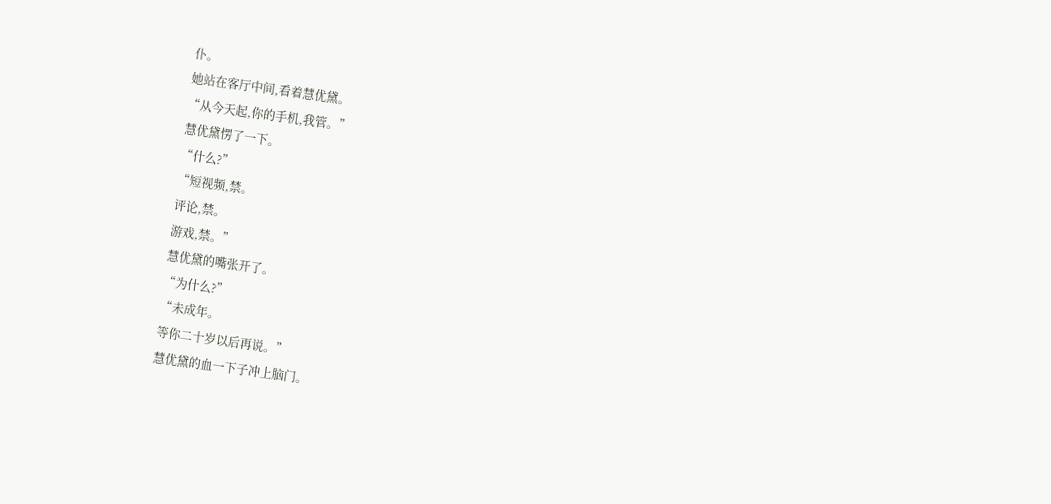仆。
她站在客厅中间,看着慧优黛。
“从今天起,你的手机,我管。”
慧优黛愣了一下。
“什么?”
“短视频,禁。
评论,禁。
游戏,禁。”
慧优黛的嘴张开了。
“为什么?”
“未成年。
等你二十岁以后再说。”
慧优黛的血一下子冲上脑门。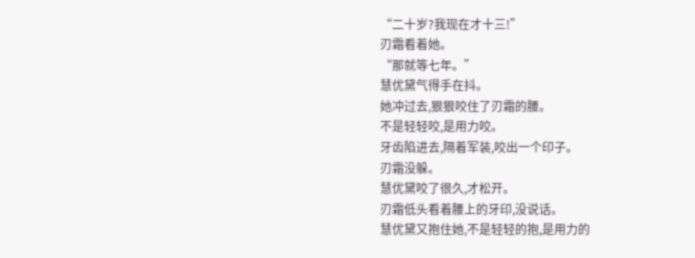“二十岁?我现在才十三!”
刃霜看着她。
“那就等七年。”
慧优黛气得手在抖。
她冲过去,狠狠咬住了刃霜的腰。
不是轻轻咬,是用力咬。
牙齿陷进去,隔着军装,咬出一个印子。
刃霜没躲。
慧优黛咬了很久,才松开。
刃霜低头看着腰上的牙印,没说话。
慧优黛又抱住她,不是轻轻的抱,是用力的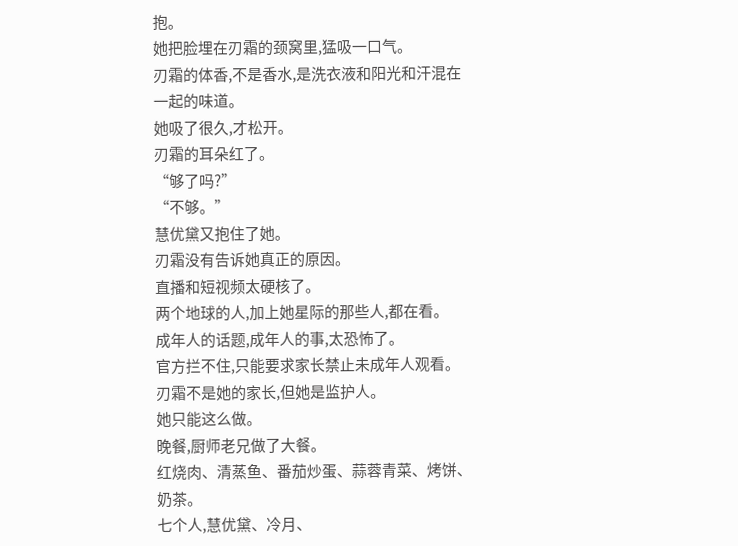抱。
她把脸埋在刃霜的颈窝里,猛吸一口气。
刃霜的体香,不是香水,是洗衣液和阳光和汗混在一起的味道。
她吸了很久,才松开。
刃霜的耳朵红了。
“够了吗?”
“不够。”
慧优黛又抱住了她。
刃霜没有告诉她真正的原因。
直播和短视频太硬核了。
两个地球的人,加上她星际的那些人,都在看。
成年人的话题,成年人的事,太恐怖了。
官方拦不住,只能要求家长禁止未成年人观看。
刃霜不是她的家长,但她是监护人。
她只能这么做。
晚餐,厨师老兄做了大餐。
红烧肉、清蒸鱼、番茄炒蛋、蒜蓉青菜、烤饼、奶茶。
七个人,慧优黛、冷月、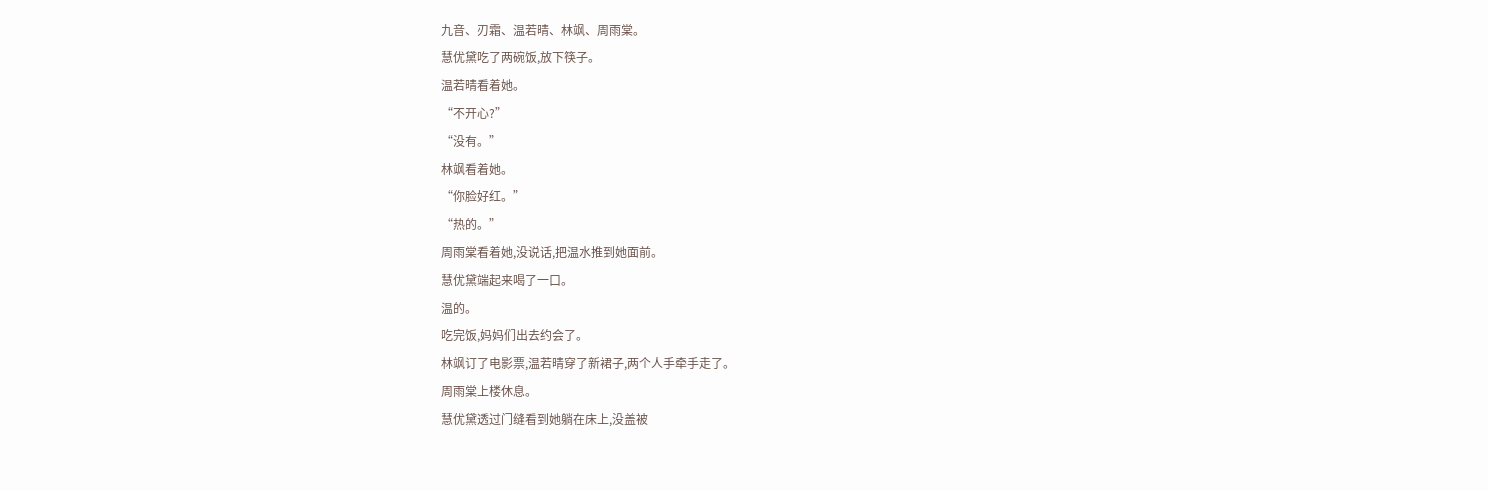九音、刃霜、温若晴、林飒、周雨棠。
慧优黛吃了两碗饭,放下筷子。
温若晴看着她。
“不开心?”
“没有。”
林飒看着她。
“你脸好红。”
“热的。”
周雨棠看着她,没说话,把温水推到她面前。
慧优黛端起来喝了一口。
温的。
吃完饭,妈妈们出去约会了。
林飒订了电影票,温若晴穿了新裙子,两个人手牵手走了。
周雨棠上楼休息。
慧优黛透过门缝看到她躺在床上,没盖被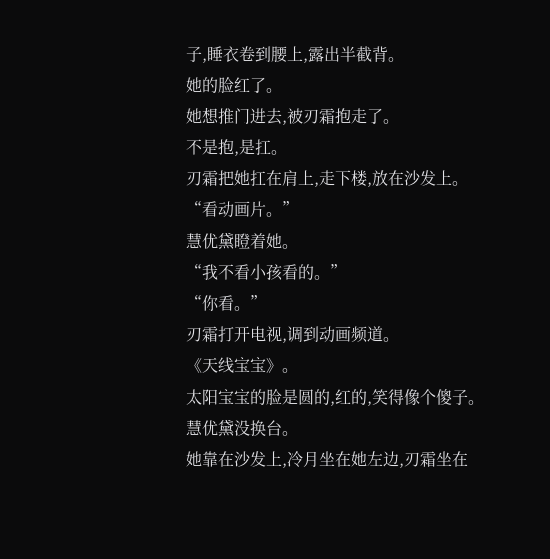子,睡衣卷到腰上,露出半截背。
她的脸红了。
她想推门进去,被刃霜抱走了。
不是抱,是扛。
刃霜把她扛在肩上,走下楼,放在沙发上。
“看动画片。”
慧优黛瞪着她。
“我不看小孩看的。”
“你看。”
刃霜打开电视,调到动画频道。
《天线宝宝》。
太阳宝宝的脸是圆的,红的,笑得像个傻子。
慧优黛没换台。
她靠在沙发上,冷月坐在她左边,刃霜坐在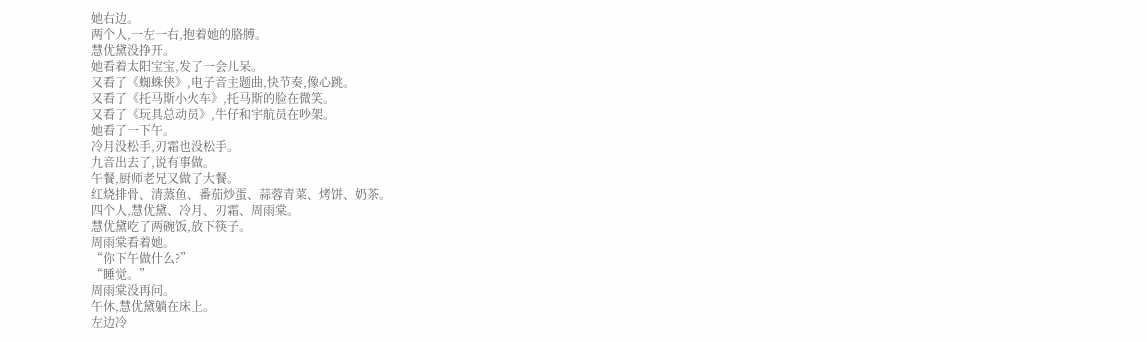她右边。
两个人,一左一右,抱着她的胳膊。
慧优黛没挣开。
她看着太阳宝宝,发了一会儿呆。
又看了《蜘蛛侠》,电子音主题曲,快节奏,像心跳。
又看了《托马斯小火车》,托马斯的脸在微笑。
又看了《玩具总动员》,牛仔和宇航员在吵架。
她看了一下午。
冷月没松手,刃霜也没松手。
九音出去了,说有事做。
午餐,厨师老兄又做了大餐。
红烧排骨、清蒸鱼、番茄炒蛋、蒜蓉青菜、烤饼、奶茶。
四个人,慧优黛、冷月、刃霜、周雨棠。
慧优黛吃了两碗饭,放下筷子。
周雨棠看着她。
“你下午做什么?”
“睡觉。”
周雨棠没再问。
午休,慧优黛躺在床上。
左边冷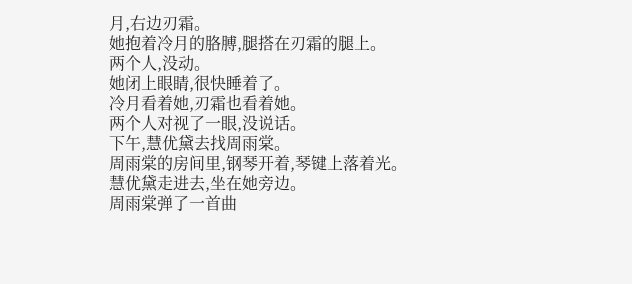月,右边刃霜。
她抱着冷月的胳膊,腿搭在刃霜的腿上。
两个人,没动。
她闭上眼睛,很快睡着了。
冷月看着她,刃霜也看着她。
两个人对视了一眼,没说话。
下午,慧优黛去找周雨棠。
周雨棠的房间里,钢琴开着,琴键上落着光。
慧优黛走进去,坐在她旁边。
周雨棠弹了一首曲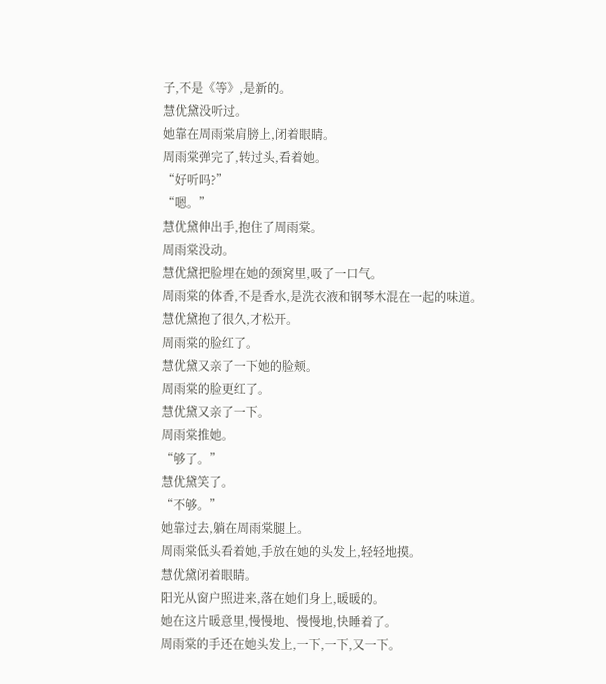子,不是《等》,是新的。
慧优黛没听过。
她靠在周雨棠肩膀上,闭着眼睛。
周雨棠弹完了,转过头,看着她。
“好听吗?”
“嗯。”
慧优黛伸出手,抱住了周雨棠。
周雨棠没动。
慧优黛把脸埋在她的颈窝里,吸了一口气。
周雨棠的体香,不是香水,是洗衣液和钢琴木混在一起的味道。
慧优黛抱了很久,才松开。
周雨棠的脸红了。
慧优黛又亲了一下她的脸颊。
周雨棠的脸更红了。
慧优黛又亲了一下。
周雨棠推她。
“够了。”
慧优黛笑了。
“不够。”
她靠过去,躺在周雨棠腿上。
周雨棠低头看着她,手放在她的头发上,轻轻地摸。
慧优黛闭着眼睛。
阳光从窗户照进来,落在她们身上,暖暖的。
她在这片暖意里,慢慢地、慢慢地,快睡着了。
周雨棠的手还在她头发上,一下,一下,又一下。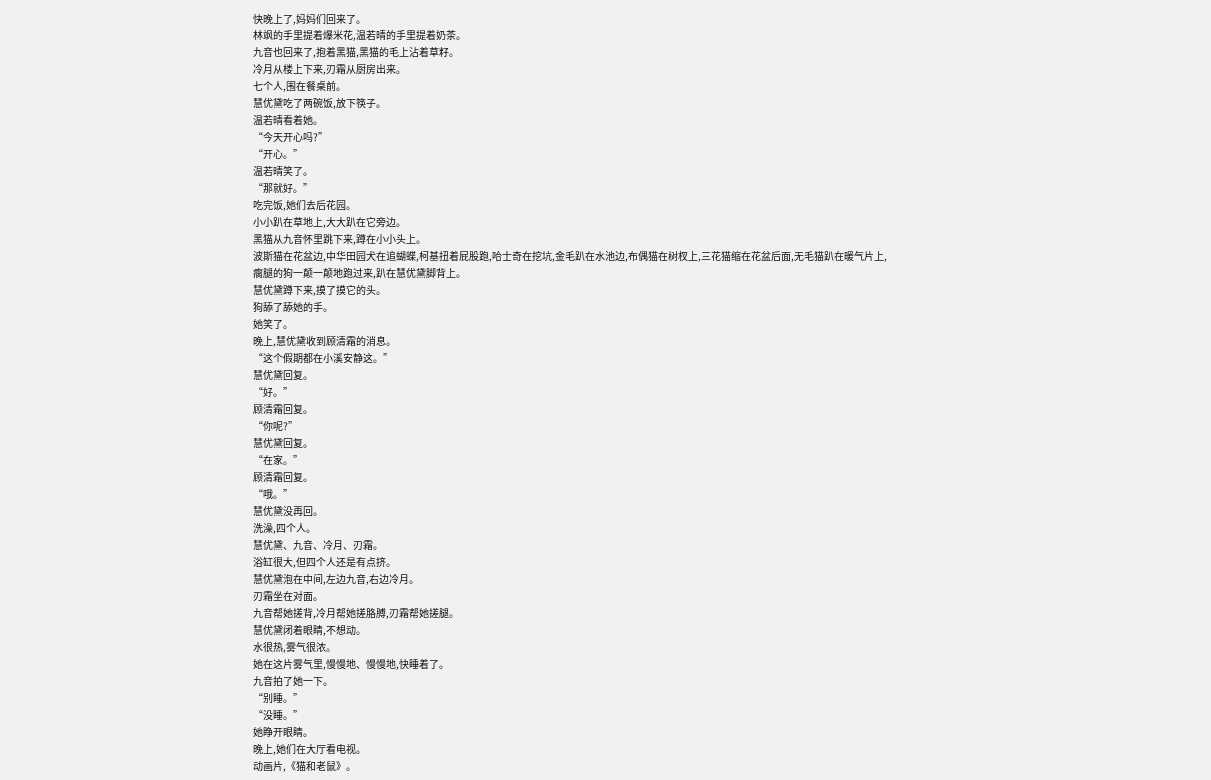快晚上了,妈妈们回来了。
林飒的手里提着爆米花,温若晴的手里提着奶茶。
九音也回来了,抱着黑猫,黑猫的毛上沾着草籽。
冷月从楼上下来,刃霜从厨房出来。
七个人,围在餐桌前。
慧优黛吃了两碗饭,放下筷子。
温若晴看着她。
“今天开心吗?”
“开心。”
温若晴笑了。
“那就好。”
吃完饭,她们去后花园。
小小趴在草地上,大大趴在它旁边。
黑猫从九音怀里跳下来,蹲在小小头上。
波斯猫在花盆边,中华田园犬在追蝴蝶,柯基扭着屁股跑,哈士奇在挖坑,金毛趴在水池边,布偶猫在树杈上,三花猫缩在花盆后面,无毛猫趴在暖气片上,瘸腿的狗一颠一颠地跑过来,趴在慧优黛脚背上。
慧优黛蹲下来,摸了摸它的头。
狗舔了舔她的手。
她笑了。
晚上,慧优黛收到顾清霜的消息。
“这个假期都在小溪安静这。”
慧优黛回复。
“好。”
顾清霜回复。
“你呢?”
慧优黛回复。
“在家。”
顾清霜回复。
“哦。”
慧优黛没再回。
洗澡,四个人。
慧优黛、九音、冷月、刃霜。
浴缸很大,但四个人还是有点挤。
慧优黛泡在中间,左边九音,右边冷月。
刃霜坐在对面。
九音帮她搓背,冷月帮她搓胳膊,刃霜帮她搓腿。
慧优黛闭着眼睛,不想动。
水很热,雾气很浓。
她在这片雾气里,慢慢地、慢慢地,快睡着了。
九音拍了她一下。
“别睡。”
“没睡。”
她睁开眼睛。
晚上,她们在大厅看电视。
动画片,《猫和老鼠》。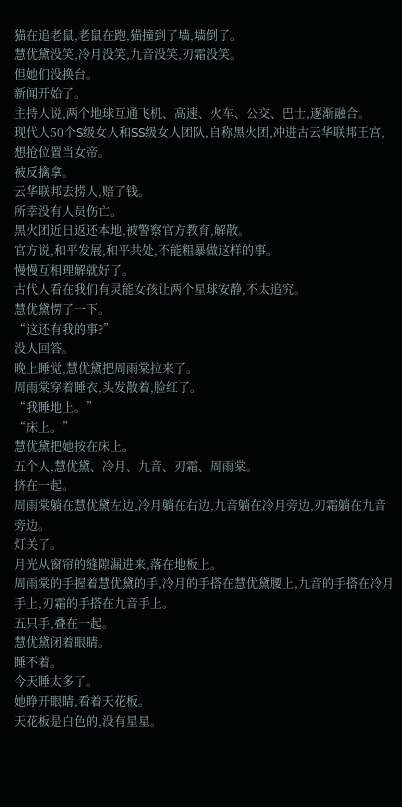猫在追老鼠,老鼠在跑,猫撞到了墙,墙倒了。
慧优黛没笑,冷月没笑,九音没笑,刃霜没笑。
但她们没换台。
新闻开始了。
主持人说,两个地球互通飞机、高速、火车、公交、巴士,逐渐融合。
现代人50个S级女人和SS级女人团队,自称黑火团,冲进古云华联邦王宫,想抢位置当女帝。
被反擒拿。
云华联邦去捞人,赔了钱。
所幸没有人员伤亡。
黑火团近日返还本地,被警察官方教育,解散。
官方说,和平发展,和平共处,不能粗暴做这样的事。
慢慢互相理解就好了。
古代人看在我们有灵能女孩让两个星球安静,不太追究。
慧优黛愣了一下。
“这还有我的事?”
没人回答。
晚上睡觉,慧优黛把周雨棠拉来了。
周雨棠穿着睡衣,头发散着,脸红了。
“我睡地上。”
“床上。”
慧优黛把她按在床上。
五个人,慧优黛、冷月、九音、刃霜、周雨棠。
挤在一起。
周雨棠躺在慧优黛左边,冷月躺在右边,九音躺在冷月旁边,刃霜躺在九音旁边。
灯关了。
月光从窗帘的缝隙漏进来,落在地板上。
周雨棠的手握着慧优黛的手,冷月的手搭在慧优黛腰上,九音的手搭在冷月手上,刃霜的手搭在九音手上。
五只手,叠在一起。
慧优黛闭着眼睛。
睡不着。
今天睡太多了。
她睁开眼睛,看着天花板。
天花板是白色的,没有星星。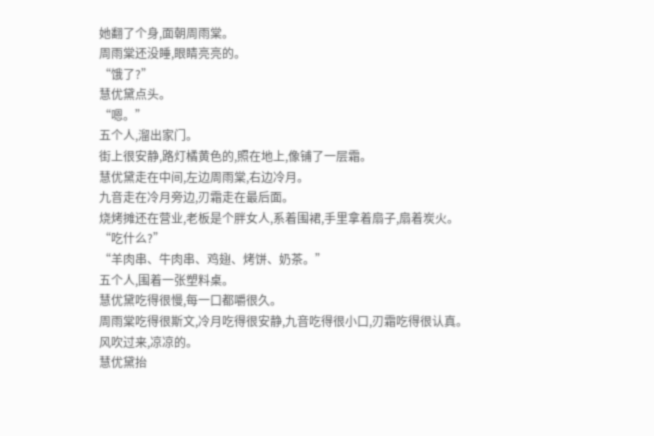她翻了个身,面朝周雨棠。
周雨棠还没睡,眼睛亮亮的。
“饿了?”
慧优黛点头。
“嗯。”
五个人,溜出家门。
街上很安静,路灯橘黄色的,照在地上,像铺了一层霜。
慧优黛走在中间,左边周雨棠,右边冷月。
九音走在冷月旁边,刃霜走在最后面。
烧烤摊还在营业,老板是个胖女人,系着围裙,手里拿着扇子,扇着炭火。
“吃什么?”
“羊肉串、牛肉串、鸡翅、烤饼、奶茶。”
五个人,围着一张塑料桌。
慧优黛吃得很慢,每一口都嚼很久。
周雨棠吃得很斯文,冷月吃得很安静,九音吃得很小口,刃霜吃得很认真。
风吹过来,凉凉的。
慧优黛抬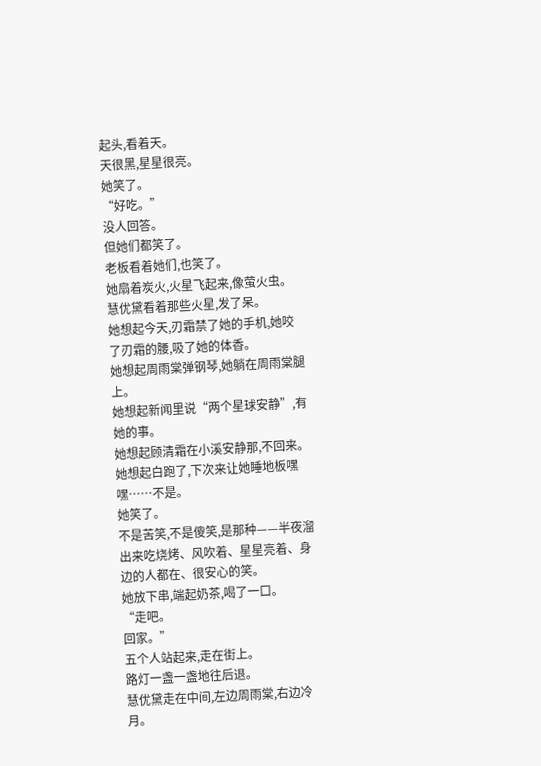起头,看着天。
天很黑,星星很亮。
她笑了。
“好吃。”
没人回答。
但她们都笑了。
老板看着她们,也笑了。
她扇着炭火,火星飞起来,像萤火虫。
慧优黛看着那些火星,发了呆。
她想起今天,刃霜禁了她的手机,她咬了刃霜的腰,吸了她的体香。
她想起周雨棠弹钢琴,她躺在周雨棠腿上。
她想起新闻里说“两个星球安静”,有她的事。
她想起顾清霜在小溪安静那,不回来。她想起白跑了,下次来让她睡地板嘿嘿……不是。
她笑了。
不是苦笑,不是傻笑,是那种——半夜溜出来吃烧烤、风吹着、星星亮着、身边的人都在、很安心的笑。
她放下串,端起奶茶,喝了一口。
“走吧。
回家。”
五个人站起来,走在街上。
路灯一盏一盏地往后退。
慧优黛走在中间,左边周雨棠,右边冷月。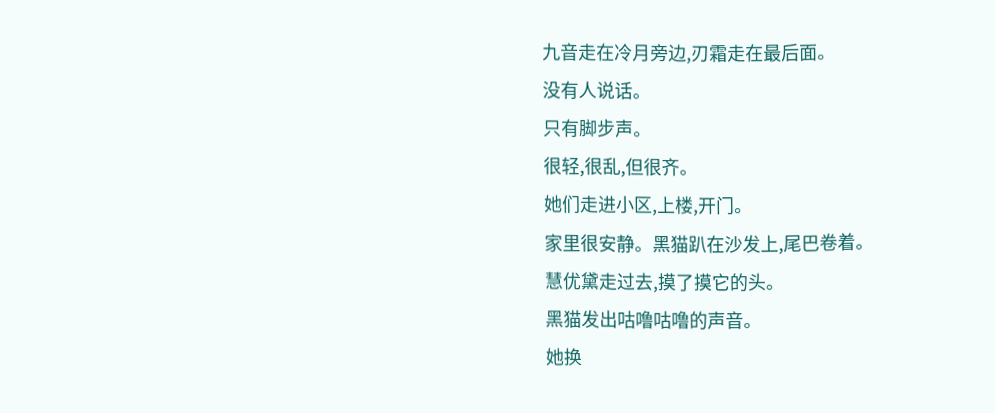九音走在冷月旁边,刃霜走在最后面。
没有人说话。
只有脚步声。
很轻,很乱,但很齐。
她们走进小区,上楼,开门。
家里很安静。黑猫趴在沙发上,尾巴卷着。
慧优黛走过去,摸了摸它的头。
黑猫发出咕噜咕噜的声音。
她换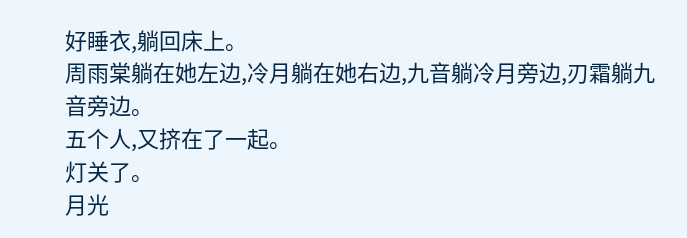好睡衣,躺回床上。
周雨棠躺在她左边,冷月躺在她右边,九音躺冷月旁边,刃霜躺九音旁边。
五个人,又挤在了一起。
灯关了。
月光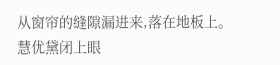从窗帘的缝隙漏进来,落在地板上。
慧优黛闭上眼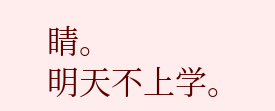睛。
明天不上学。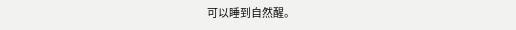可以睡到自然醒。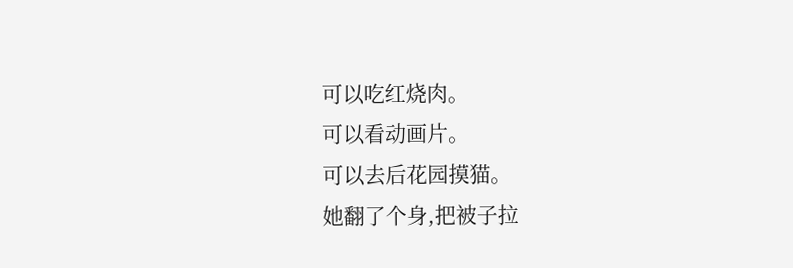可以吃红烧肉。
可以看动画片。
可以去后花园摸猫。
她翻了个身,把被子拉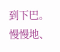到下巴。
慢慢地、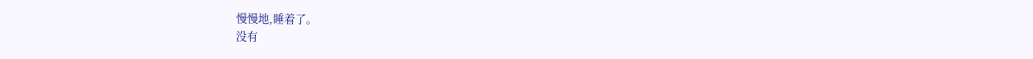慢慢地,睡着了。
没有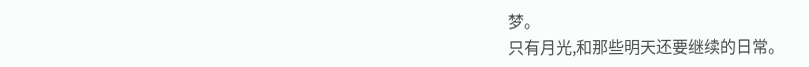梦。
只有月光,和那些明天还要继续的日常。